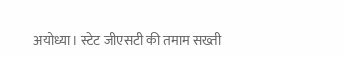अयोध्या। स्टेट जीएसटी की तमाम सख्ती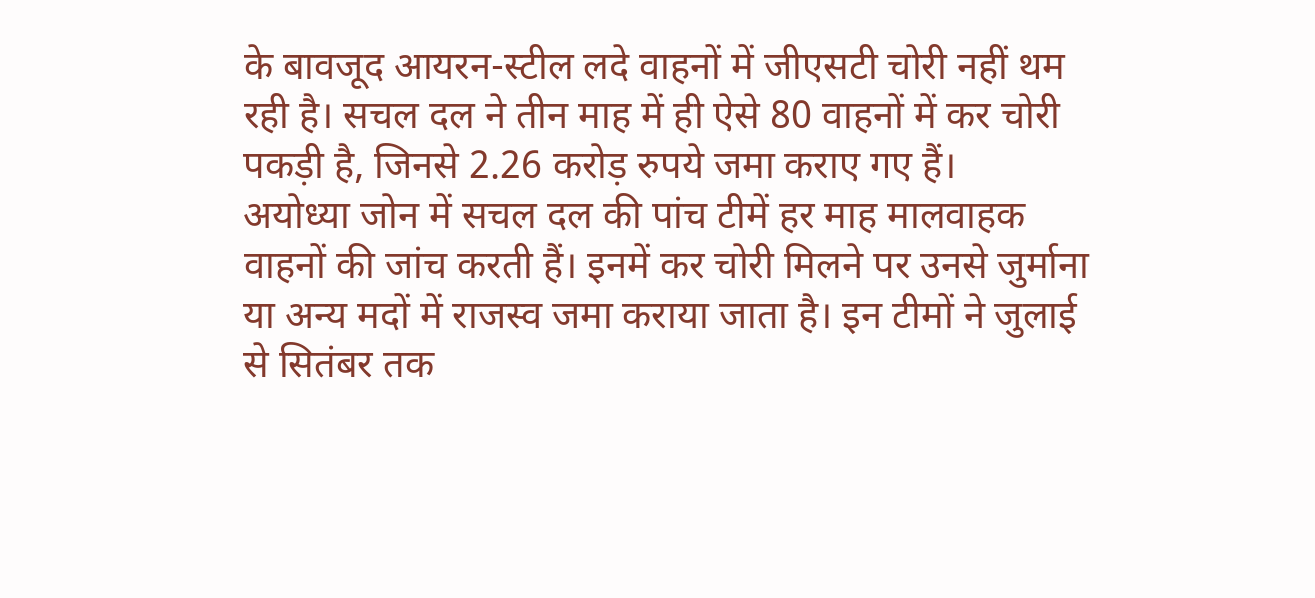के बावजूद आयरन-स्टील लदे वाहनों में जीएसटी चोरी नहीं थम रही है। सचल दल ने तीन माह में ही ऐसे 80 वाहनों में कर चोरी पकड़ी है, जिनसे 2.26 करोड़ रुपये जमा कराए गए हैं।
अयोध्या जोन में सचल दल की पांच टीमें हर माह मालवाहक वाहनों की जांच करती हैं। इनमें कर चोरी मिलने पर उनसे जुर्माना या अन्य मदों में राजस्व जमा कराया जाता है। इन टीमों ने जुलाई से सितंबर तक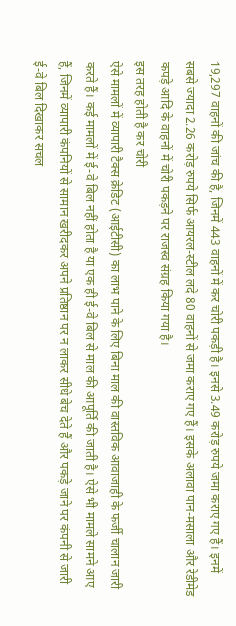19,297 वाहनों की जांच की है, जिनमें 443 वाहनों में कर चोरी पकड़ी है। इनसे 3.49 करोड़ रुपये जमा कराए गए हैं। इनमें सबसे ज्यादा 2.26 करोड़ रुपये सिर्फ आयरल-स्टील लदे 80 वाहनों से जमा कराए गए हैं। इसके अलावा पान-मसाला और रेडीमेड कपड़े आदि के वाहनों में चोरी पकड़ने पर राजस्व संग्रह किया गया है।
इस तरह होती है कर चोरी
ऐसे मामलों में व्यापारी टैक्स क्रेडिट (आईटीसी) का लाभ पाने के लिए बिना माल की वास्तविक आवाजाही के फर्जी चालान जारी करते हैं। कई मामलों में ई-वे बिल नहीं होता है या एक ही ई-वे बिल से माल की आपूर्ति की जाती है। ऐसे भी मामले सामने आए हैं, जिनमें व्यापारी कंपनियों से सामान खरीदकर अपने प्रतिष्ठान पर न लाकर सीधे बेच देते हैं और पकड़े जाने पर कंपनी से जारी ई-वे बिल दिखाकर सचल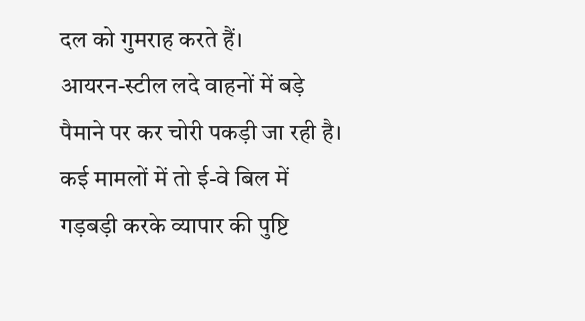दल को गुमराह करते हैं।
आयरन-स्टील लदे वाहनों में बड़े पैमाने पर कर चोरी पकड़ी जा रही है। कई मामलों में तो ई-वे बिल में गड़बड़ी करके व्यापार की पुष्टि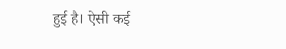हुई है। ऐसी कई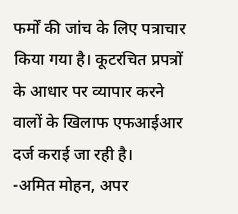फर्मों की जांच के लिए पत्राचार किया गया है। कूटरचित प्रपत्रों के आधार पर व्यापार करने वालों के खिलाफ एफआईआर दर्ज कराई जा रही है।
-अमित मोहन, अपर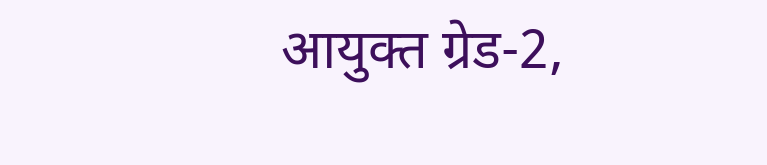आयुक्त ग्रेड-2,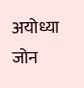अयोध्या जोन